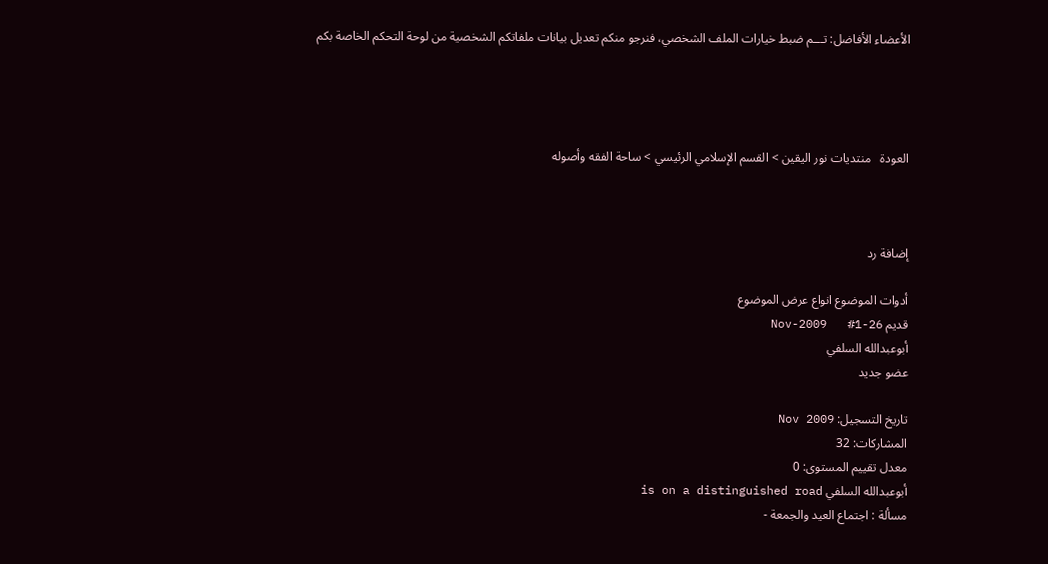الأعضاء الأفاضل: تـــم ضبط خيارات الملف الشخصي، فنرجو منكم تعديل بيانات ملفاتكم الشخصية من لوحة التحكم الخاصة بكم




العودة   منتديات نور اليقين > القسم الإسلامي الرئيسي > ساحة الفقه وأصوله



إضافة رد

أدوات الموضوع انواع عرض الموضوع
قديم 26-Nov-2009   #1
أبوعبدالله السلفي
عضو جديد

تاريخ التسجيل: Nov 2009
المشاركات: 32
معدل تقييم المستوى: 0
أبوعبدالله السلفي is on a distinguished road
مسألة : اجتماع العيد والجمعة -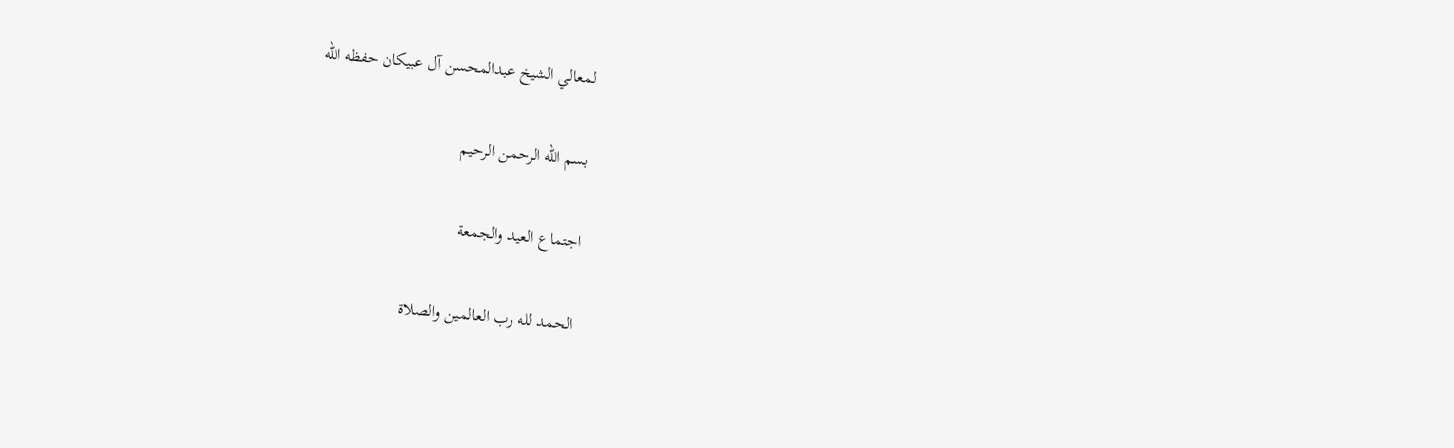لمعالي الشيخ عبدالمحسن آل عبيكان حفظه الله

بسم الله الرحمن الرحيم

اجتماع العيد والجمعة

الحمد لله رب العالمين والصلاة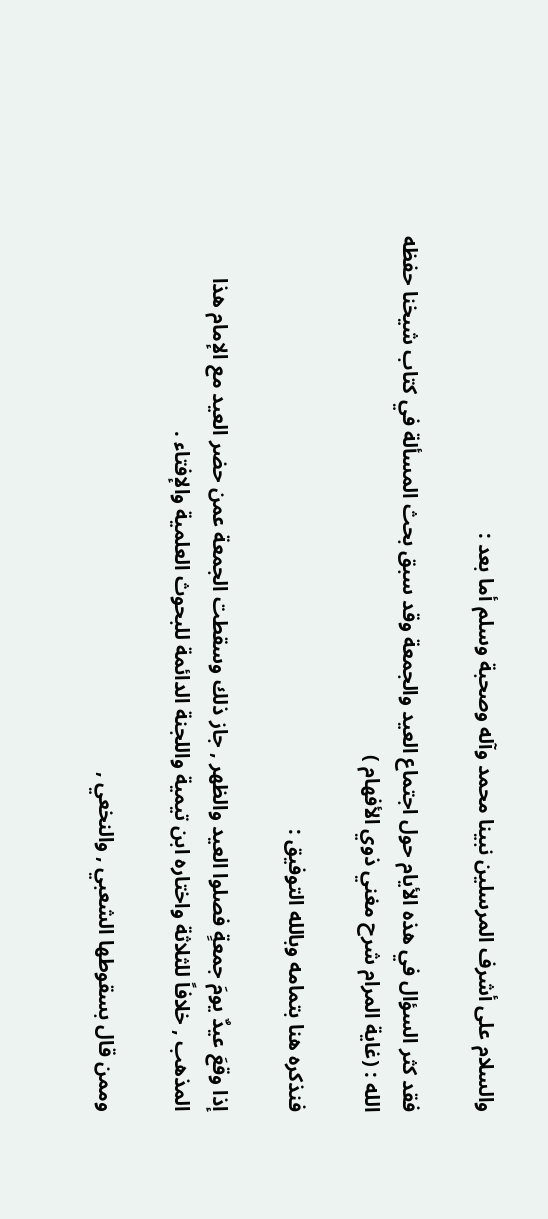والسلام على أشرف المرسلين نبينا محمد وآله وصحبة وسلم أما بعد :

فقد كثر السؤال في هذه الأيام حول اجتماع العيد والجمعة وقد سبق بحث المسألة في كتاب شيخنا حفظه الله : (غاية المرام شرح مغني ذوي الأفهام )

فنذكره هنا بتمامه وبالله التوفيق :

إذا وقعَ عيدٌ يومَ جمعةٍ فصلوا العيد والظهر , جاز ذلك وسقطت الجمعة عمن حضر العيد مع الإمام هذا المذهب , خلافاً للثلاثة واختاره ابن تيمية واللجنة الدائمة للبحوث العلمية والإفتاء .

وممن قال بسقوطها الشعبي , والنخعي ,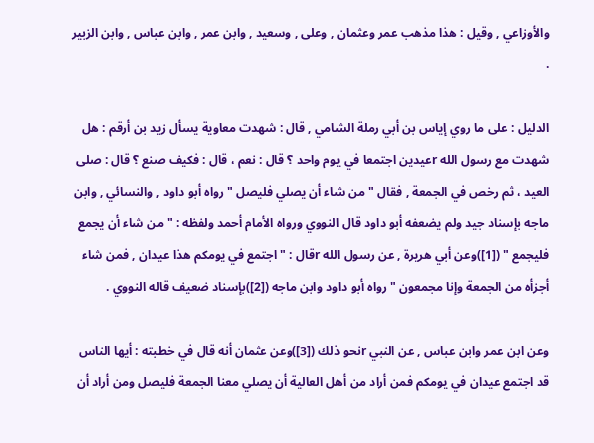والأوزاعي , وقيل : هذا مذهب عمر وعثمان , وعلى , وسعيد , وابن عمر , وابن عباس , وابن الزبير .

الدليل : على ما روي إياس بن أبي رملة الشامي , قال : شهدت معاوية يسأل زيد بن أرقم : هل شهدت مع رسول الله rعيدين اجتمعا في يوم واحد ؟ قال : نعم ، قال : فكيف صنع ؟ قال : صلى العيد ، ثم رخص في الجمعة , فقال " من شاء أن يصلي فليصل " رواه أبو داود , والنسائي , وابن ماجه بإسناد جيد ولم يضعفه أبو داود قال النووي ورواه الأمام أحمد ولفظه : " من شاء أن يجمع فليجمع " ([1])وعن أبي هريرة , عن رسول الله rقال : " اجتمع في يومكم هذا عيدان , فمن شاء أجزأه من الجمعة وإنا مجمعون " رواه أبو داود وابن ماجه ([2])بإسناد ضعيف قاله النووي .

وعن ابن عمر وابن عباس , عن النبي rنحو ذلك ([3])وعن عثمان أنه قال في خطبته : أيها الناس قد اجتمع عيدان في يومكم فمن أراد من أهل العالية أن يصلي معنا الجمعة فليصل ومن أراد أن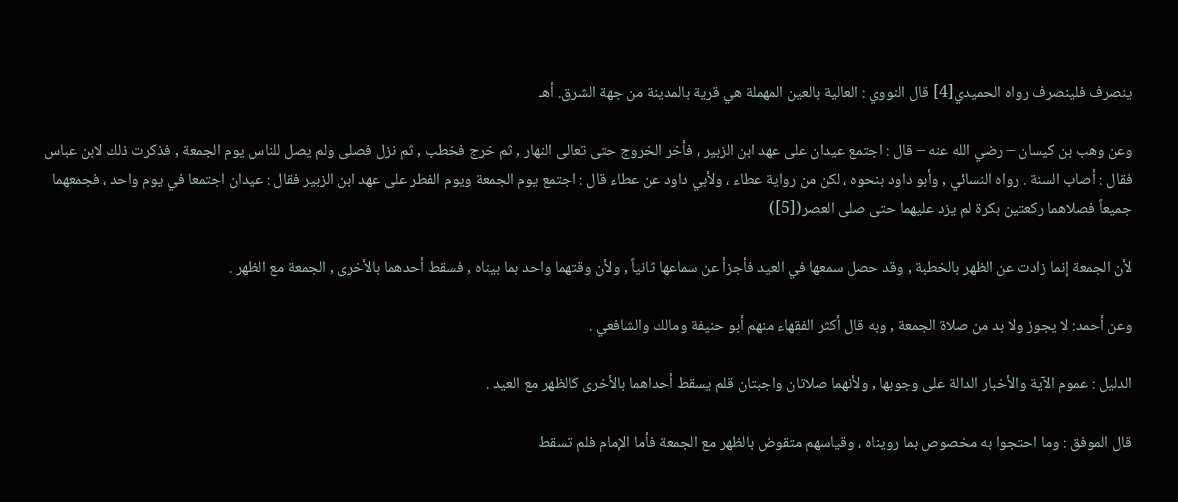ينصرف فلينصرف رواه الحميدي[4] قال النووي : العالية بالعين المهملة هي قرية بالمدينة من جهة الشرق. أهـ

وعن وهب بن كيسان – رضي الله عنه – قال : اجتمع عيدان على عهد ابن الزبير ، فأخر الخروج حتى تعالى النهار , ثم خرج فخطب , ثم نزل فصلى ولم يصل للناس يوم الجمعة , فذكرت ذلك لابن عباس فقال : أصاب السنة . رواه النسائي , وأبو داود بنحوه ، لكن من رواية عطاء ، ولأبي داود عن عطاء قال : اجتمع يوم الجمعة ويوم الفطر على عهد ابن الزبير فقال : عيدان اجتمعا في يوم واحد ، فجمعهما جميعاً فصلاهما ركعتين بكرة لم يزد عليهما حتى صلى العصر([5])

لأن الجمعة إنما زادت عن الظهر بالخطبة , وقد حصل سمعها في العيد فأجزأ عن سماعها ثانياً , ولأن وقتهما واحد بما بيناه , فسقط أحدهما بالأخرى , الجمعة مع الظهر .

وعن أحمد: لا يجوز ولا بد من صلاة الجمعة , وبه قال أكثر الفقهاء منهم أبو حنيفة ومالك والشافعي .

الدليل : عموم الآية والأخبار الدالة على وجوبها , ولأنهما صلاتان واجبتان قلم يسقط أحداهما بالأخرى كالظهر مع العيد .

قال الموفق : وما احتجوا به مخصوص بما رويناه ، وقياسهم متقوض بالظهر مع الجمعة فأما الإمام فلم تسقط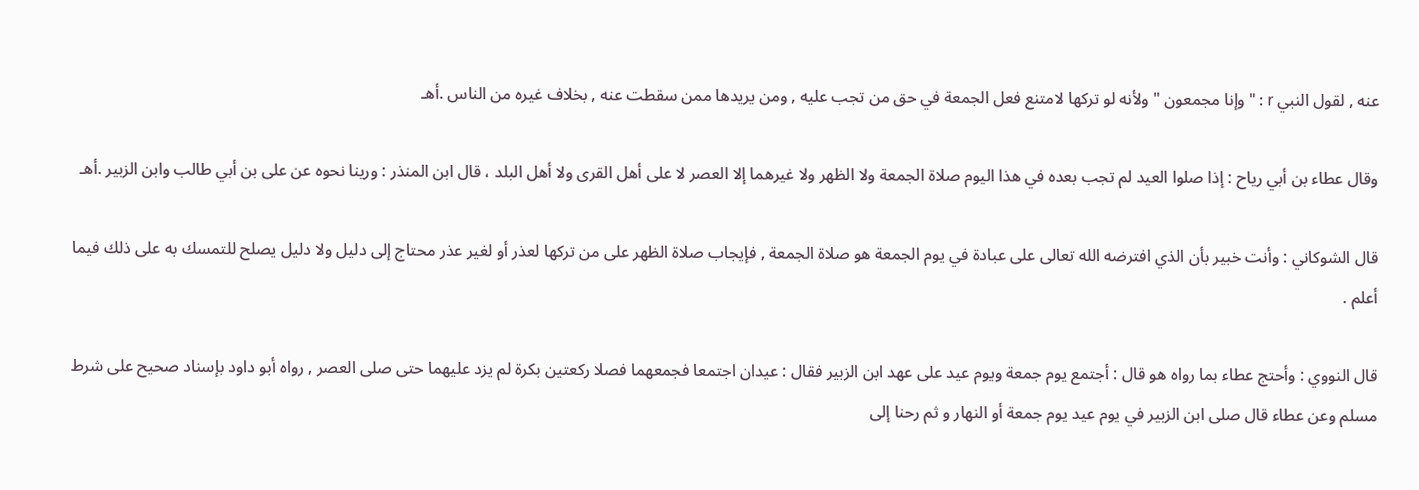عنه , لقول النبي r : " وإنا مجمعون " ولأنه لو تركها لامتنع فعل الجمعة في حق من تجب عليه , ومن يريدها ممن سقطت عنه , بخلاف غيره من الناس .أهـ

وقال عطاء بن أبي رياح : إذا صلوا العيد لم تجب بعده في هذا اليوم صلاة الجمعة ولا الظهر ولا غيرهما إلا العصر لا على أهل القرى ولا أهل البلد ، قال ابن المنذر : ورينا نحوه عن على بن أبي طالب وابن الزبير .أهـ

قال الشوكاني : وأنت خبير بأن الذي افترضه الله تعالى على عبادة في يوم الجمعة هو صلاة الجمعة , فإيجاب صلاة الظهر على من تركها لعذر أو لغير عذر محتاج إلى دليل ولا دليل يصلح للتمسك به على ذلك فيما أعلم .

قال النووي : وأحتج عطاء بما رواه هو قال : أجتمع يوم جمعة ويوم عيد على عهد ابن الزبير فقال : عيدان اجتمعا فجمعهما فصلا ركعتين بكرة لم يزد عليهما حتى صلى العصر , رواه أبو داود بإسناد صحيح على شرط مسلم وعن عطاء قال صلى ابن الزبير في يوم عيد يوم جمعة أو النهار و ثم رحنا إلى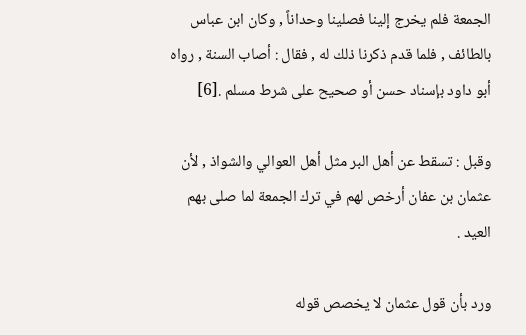الجمعة فلم يخرج إلينا فصلينا وحداناً , وكان ابن عباس بالطائف , فلما قدم ذكرنا ذلك له , فقال : أصاب السنة , رواه أبو داود بإسناد حسن أو صحيح على شرط مسلم .[6]

وقبل : تسقط عن أهل البر مثل أهل العوالي والشواذ , لأن عثمان بن عفان أرخص لهم في ترك الجمعة لما صلى بهم العيد .

ورد بأن قول عثمان لا يخصص قوله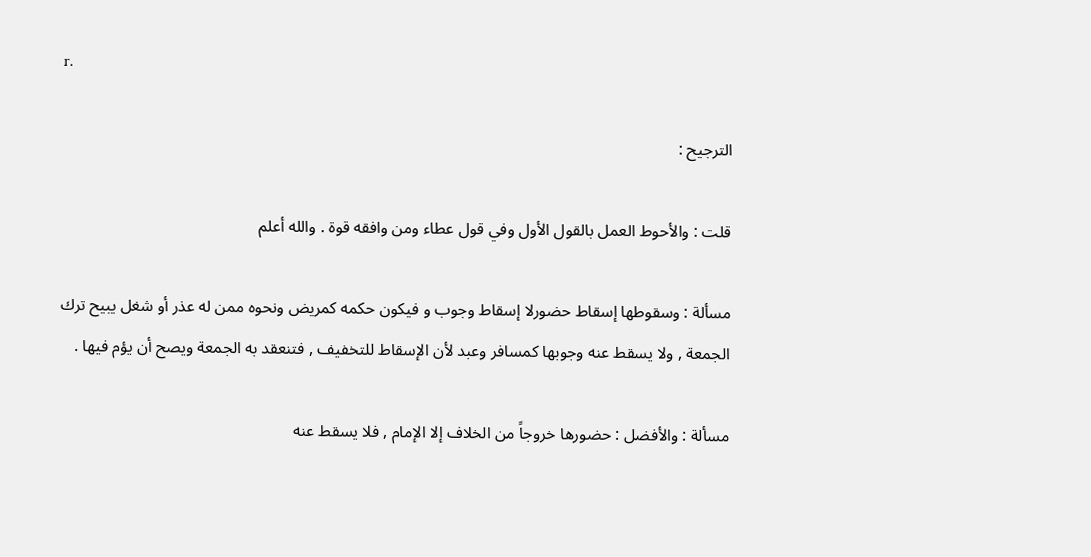r.

الترجيح :

قلت : والأحوط العمل بالقول الأول وفي قول عطاء ومن وافقه قوة . والله أعلم

مسألة : وسقوطها إسقاط حضورلا إسقاط وجوب و فيكون حكمه كمريض ونحوه ممن له عذر أو شغل يبيح ترك الجمعة , ولا يسقط عنه وجوبها كمسافر وعبد لأن الإسقاط للتخفيف , فتنعقد به الجمعة ويصح أن يؤم فيها .

مسألة : والأفضل : حضورها خروجاً من الخلاف إلا الإمام , فلا يسقط عنه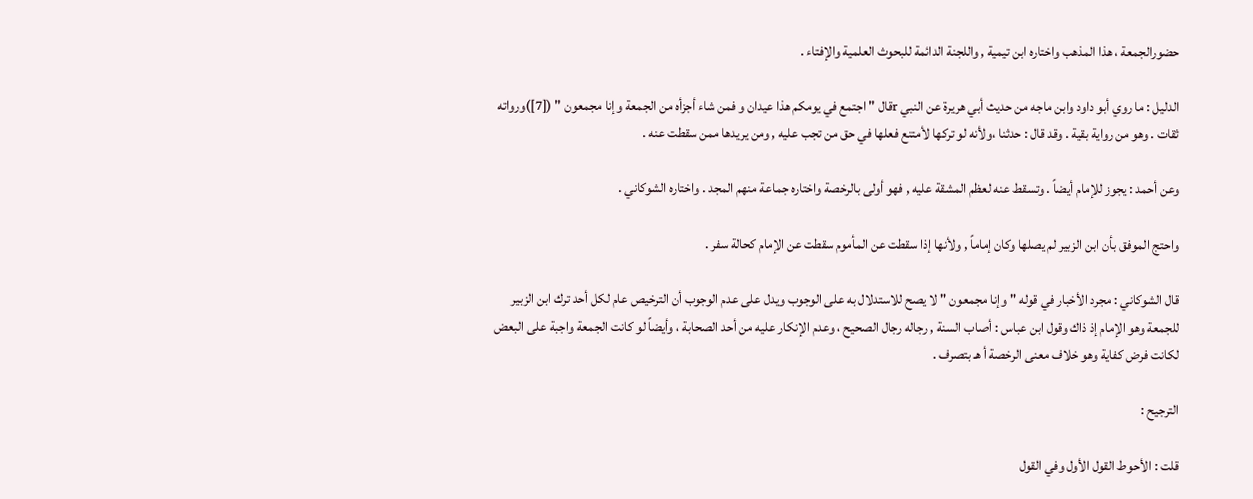حضورالجمعة ، هذا المذهب واختاره ابن تيمية , واللجنة الدائمة للبحوث العلمية والإفتاء .

الدليل : ما روي أبو داود وابن ماجه من حديث أبي هريرة عن النبي rقال " اجتمع في يومكم هذا عيدان و فمن شاء أجزأه من الجمعة وإنا مجمعون " ([7])ورواته ثقات . وهو من رواية بقية . وقد قال : حدثنا ،ولأنه لو تركها لأمتنع فعلها في حق من تجب عليه , ومن يريدها ممن سقطت عنه .

وعن أحمد : يجوز للإمام أيضاً . وتسقط عنه لعظم المشقة عليه , فهو أولى بالرخصة واختاره جماعة منهم المجد . واختاره الشوكاني .

واحتج الموفق بأن ابن الزبير لم يصلها وكان إماماً , ولأنها إذا سقطت عن المأموم سقطت عن الإمام كحالة سفر .

قال الشوكاني : مجرد الأخبار في قوله " وإنا مجمعون " لا يصح للاستدلال به على الوجوب ويدل على عدم الوجوب أن الترخيص عام لكل أحد ترك ابن الزبير للجمعة وهو الإمام إذ ذاك وقول ابن عباس : أصاب السنة , رجاله رجال الصحيح ، وعدم الإنكار عليه من أحد الصحابة ، وأيضاً لو كانت الجمعة واجبة على البعض لكانت فرض كفاية وهو خلاف معنى الرخصة أ هـ بتصرف .

الترجيح :

قلت : الأحوط القول الأول وفي القول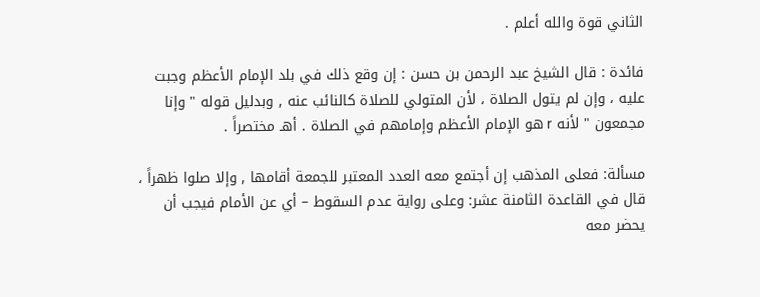الثاني قوة والله أعلم .

فائدة : قال الشيخ عبد الرحمن بن حسن : إن وقع ذلك في بلد الإمام الأعظم وجبت عليه ، وإن لم يتول الصلاة ، لأن المتولي للصلاة كالنائب عنه , وبدليل قوله " وإنا مجمعون " لأنه r هو الإمام الأعظم وإمامهم في الصلاة . أهـ مختصراً .

مسألة: فعلى المذهب إن أجتمع معه العدد المعتبر للجمعة أقامها , وإلا صلوا ظهراً ، قال في القاعدة الثامنة عشر: وعلى رواية عدم السقوط – أي عن الأمام فيجب أن يحضر معه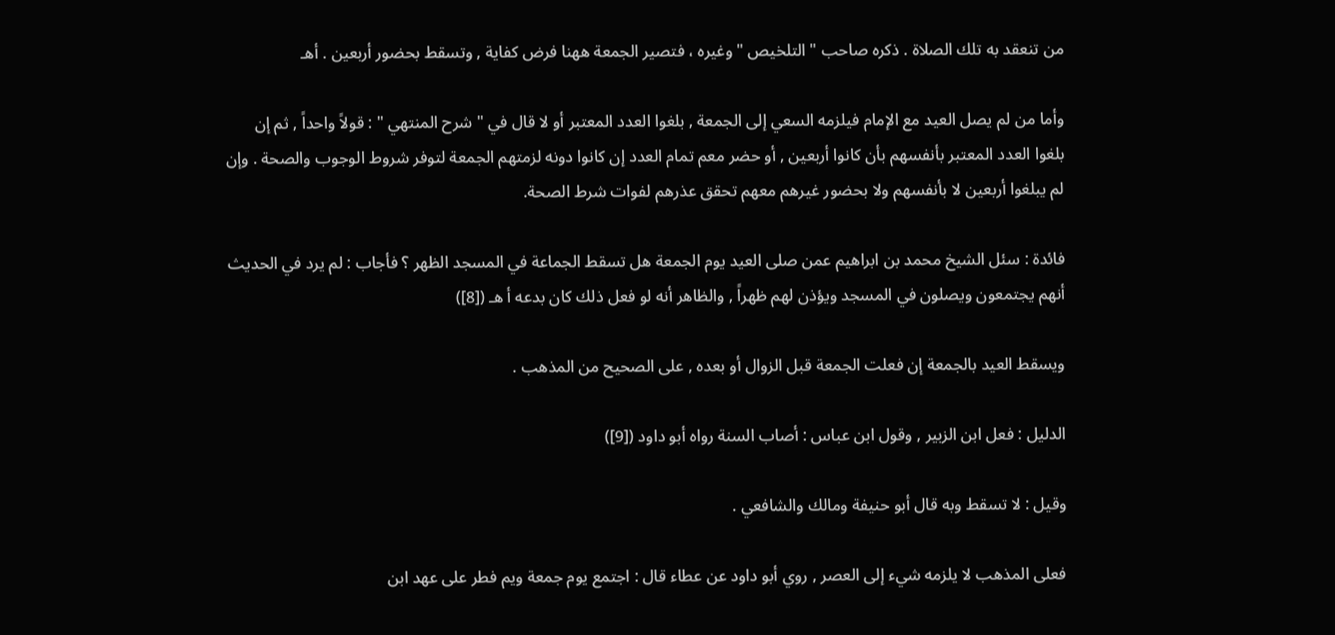من تنعقد به تلك الصلاة . ذكره صاحب " التلخيص " وغيره ، فتصير الجمعة ههنا فرض كفاية , وتسقط بحضور أربعين . أهـ

وأما من لم يصل العيد مع الإمام فيلزمه السعي إلى الجمعة , بلغوا العدد المعتبر أو لا قال في " شرح المنتهي " : قولاً واحداً , ثم إن بلغوا العدد المعتبر بأنفسهم بأن كانوا أربعين , أو حضر معم تمام العدد إن كانوا دونه لزمتهم الجمعة لتوفر شروط الوجوب والصحة . وإن لم يبلغوا أربعين لا بأنفسهم ولا بحضور غيرهم معهم تحقق عذرهم لفوات شرط الصحة.

فائدة : سئل الشيخ محمد بن ابراهيم عمن صلى العيد يوم الجمعة هل تسقط الجماعة في المسجد الظهر ؟ فأجاب : لم يرد في الحديث أنهم يجتمعون ويصلون في المسجد ويؤذن لهم ظهراً , والظاهر أنه لو فعل ذلك كان بدعه أ هـ ([8])

ويسقط العيد بالجمعة إن فعلت الجمعة قبل الزوال أو بعده , على الصحيح من المذهب .

الدليل : فعل ابن الزبير , وقول ابن عباس : أصاب السنة رواه أبو داود ([9])

وقيل : لا تسقط وبه قال أبو حنيفة ومالك والشافعي .

فعلى المذهب لا يلزمه شيء إلى العصر , روي أبو داود عن عطاء قال : اجتمع يوم جمعة ويم فطر على عهد ابن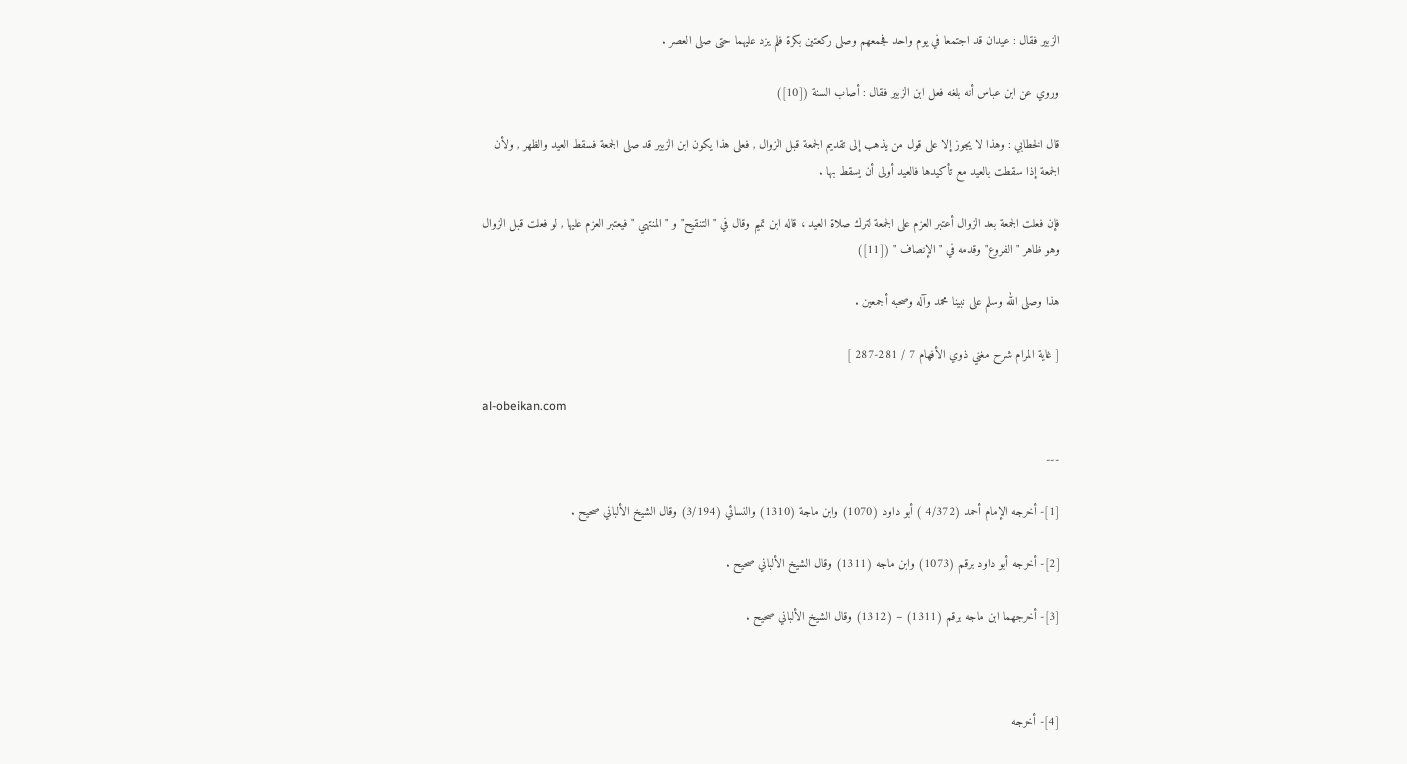الزبير فقال : عيدان قد اجتمعا في يوم واحد فجمعهم وصلى ركعتين بكرة فلم يزد عليهما حتى صلى العصر .

وروي عن ابن عباس أنه بلغه فعل ابن الزبير فقال : أصاب السنة ([10])

قال الخطابي : وهذا لا يجوز إلا على قول من يذهب إلى تقديم الجمعة قبل الزوال , فعلى هذا يكون ابن الزبير قد صلى الجمعة فسقط العيد والظهر , ولأن الجمعة إذا سقطت بالعيد مع تأكيدها فالعيد أولى أن يسقط بها .

فإن فعلت الجمعة بعد الزوال أعتبر العزم على الجمعة لترك صلاة العيد ، قاله ابن تميم وقال في " التنقيح" و " المنتهي " فيعتبر العزم عليها , لو فعلت قبل الزوال وهو ظاهر " الفروع" وقدمه في " الإنصاف " ([11])

هذا وصلى الله وسلم على نبينا محمد وآله وصحبه أجمعين .

[ غاية المرام شرح مغني ذوي الأفهام 7 / 281-287 ]

al-obeikan.com

---

[1]- أخرجه الإمام أحمد (4/372 ) أبو داود (1070) وابن ماجة (1310) والنسائي (3/194) وقال الشيخ الألباني صحيح .

[2]- أخرجه أبو داود برقم (1073) وابن ماجه (1311) وقال الشيخ الألباني صحيح .

[3]- أخرجهما ابن ماجه برقم (1311) – (1312) وقال الشيخ الألباني صحيح .



[4]- أخرجه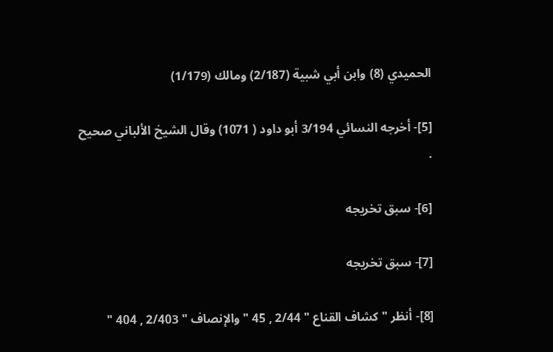الحميدي (8) وابن أبي شبية (2/187) ومالك (1/179)

[5]- أخرجه النسائي 3/194 أبو داود ( 1071) وقال الشيخ الألباني صحيح .

[6]- سبق تخريجه

[7]- سبق تخريجه

[8]- أنظر " كشاف القناع " 2/44 , 45 " والإنصاف " 2/403 , 404 "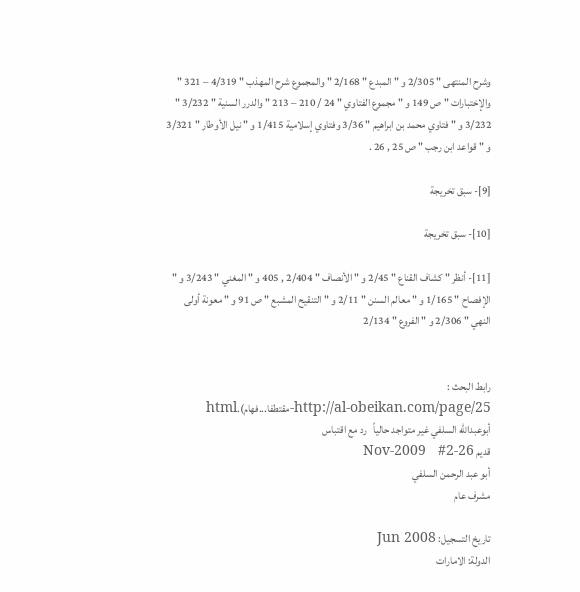وشرح المنتهى " 2/305 و " المبدع " 2/168 " والمجموع شرح المهذب " 4/319 – 321 " والإختبارات " ص 149 و " مجموع الفتاوي " 24 / 210 – 213 " والدرر السنية " 3/232 " 3/232 و " فتاوي محمد بن ابراهيم " 3/36 وفتاوي إسلامية 1/415 و " نيل الأوطار " 3/321 و " قواعد ابن رجب " ص 25 , 26 .

[9]- سبق تخريجة

[10]- سبق تخريجة

[11]- أنظر " كشاف القناع " 2/45 و " الأنصاف " 2/404 , 405 و " المغني " 3/243 و " الإفصاح " 1/165 و " معالم السنن " 2/11 و " التنقيح المشبع " ص 91 و " معونة أولى النهي " 2/306 و " الفروع " 2/134


رابط البحث :
http://al-obeikan.com/page/25-مقتطفا...فهام).html
أبوعبدالله السلفي غير متواجد حالياً   رد مع اقتباس
قديم 26-Nov-2009   #2
أبو عبد الرحمن السلفي
مشرف عام

تاريخ التسجيل: Jun 2008
الدولة: الامارات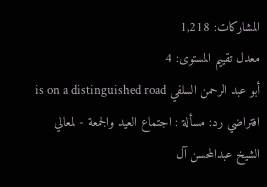المشاركات: 1,218
معدل تقييم المستوى: 4
أبو عبد الرحمن السلفي is on a distinguished road
افتراضي رد: مسألة : اجتماع العيد والجمعة - لمعالي الشيخ عبدالمحسن آل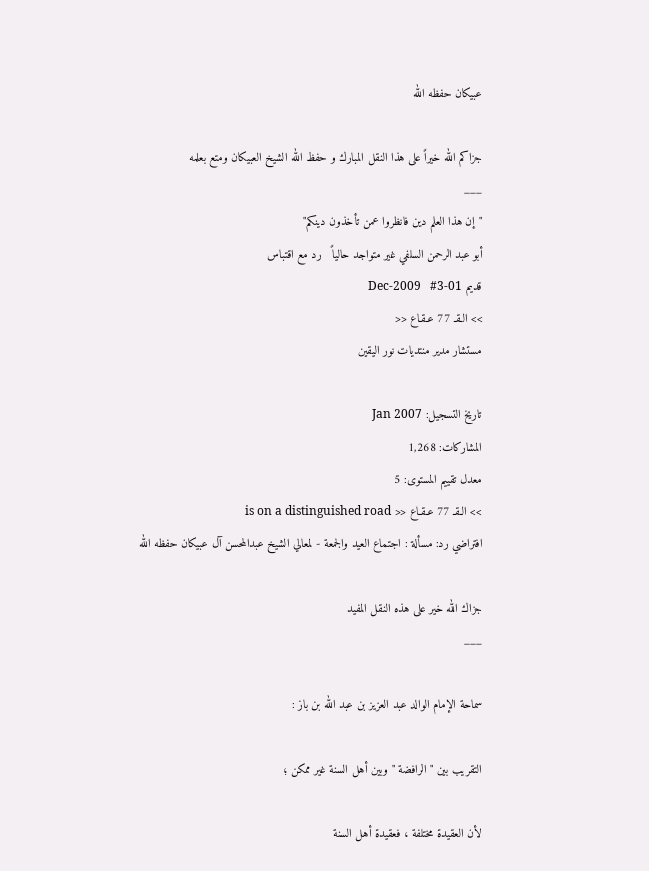عبيكان حفظه الله

جزاكم الله خيراً على هذا النقل المبارك و حفظ الله الشيخ العبيكان ومتع بعلمه
___
"إن هذا العلم دين فانظروا عمن تأخذون دينكم"
أبو عبد الرحمن السلفي غير متواجد حالياً   رد مع اقتباس
قديم 01-Dec-2009   #3
>> الـقـ 77 عـقـاع <<
مستشار مدير منتديات نور اليقين

تاريخ التسجيل: Jan 2007
المشاركات: 1,268
معدل تقييم المستوى: 5
>> الـقـ 77 عـقـاع << is on a distinguished road
افتراضي رد: مسألة : اجتماع العيد والجمعة - لمعالي الشيخ عبدالمحسن آل عبيكان حفظه الله

جزاك الله خير على هذه النقل المفيد
___

سماحة الإمام الوالد عبد العزيز بن عبد الله بن باز :

التقريب بين " الرافضة " وبين أهل السنة غير ممكن ؛

لأن العقيدة مختلفة ، فعقيدة أهل السنة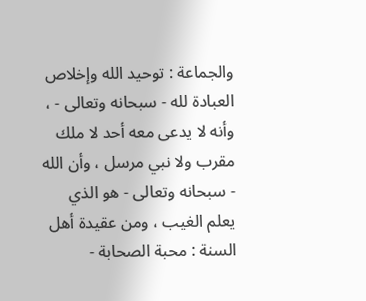والجماعة : توحيد الله وإخلاص العبادة لله - سبحانه وتعالى - ، وأنه لا يدعى معه أحد لا ملك مقرب ولا نبي مرسل ، وأن الله - سبحانه وتعالى - هو الذي يعلم الغيب ، ومن عقيدة أهل السنة : محبة الصحابة -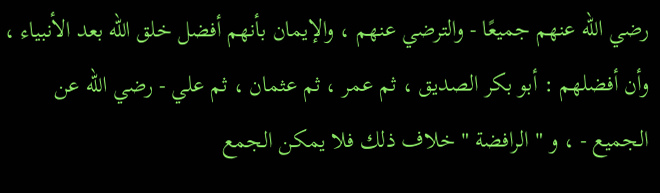رضي الله عنهم جميعًا - والترضي عنهم ، والإيمان بأنهم أفضل خلق الله بعد الأنبياء ، وأن أفضلهم : أبو بكر الصديق ، ثم عمر ، ثم عثمان ، ثم علي - رضي الله عن الجميع - ، و " الرافضة " خلاف ذلك فلا يمكن الجمع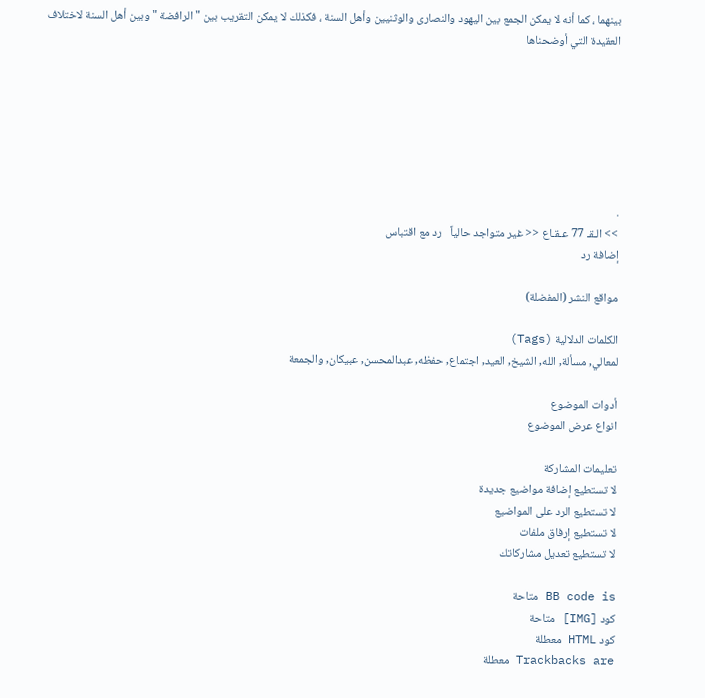بينهما ، كما أنه لا يمكن الجمع بين اليهود والنصارى والوثنيين وأهل السنة ، فكذلك لا يمكن التقريب بين " الرافضة " وبين أهل السنة لاختلاف العقيدة التي أوضحناها







.
>> الـقـ 77 عـقـاع << غير متواجد حالياً   رد مع اقتباس
إضافة رد

مواقع النشر (المفضلة)

الكلمات الدلالية (Tags)
لمعالي, مسألة, الله, الشيخ, العيد, اجتماع, حفظه, عبدالمحسن, عبيكان, والجمعة

أدوات الموضوع
انواع عرض الموضوع

تعليمات المشاركة
لا تستطيع إضافة مواضيع جديدة
لا تستطيع الرد على المواضيع
لا تستطيع إرفاق ملفات
لا تستطيع تعديل مشاركاتك

BB code is متاحة
كود [IMG] متاحة
كود HTML معطلة
Trackbacks are معطلة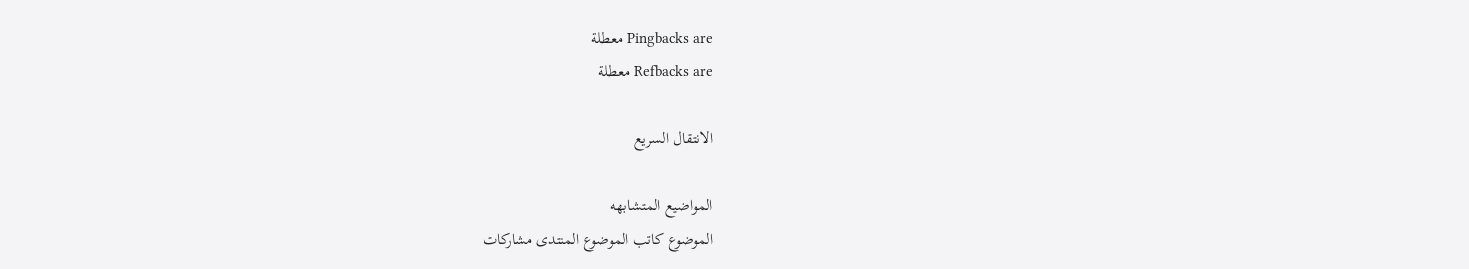Pingbacks are معطلة
Refbacks are معطلة

الانتقال السريع

المواضيع المتشابهه
الموضوع كاتب الموضوع المنتدى مشاركات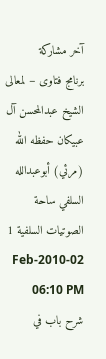آخر مشاركة
برنامج فتاوى – لمعالى الشيخ عبدالمحسن آل عبيكان حفظه الله (مرئي) أبوعبدالله السلفي ساحة الصوتيات السلفية 1 02-Feb-2010 06:10 PM
شرح باب في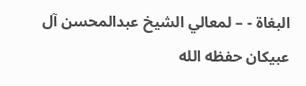البغاة - – لمعالي الشيخ عبدالمحسن آل عبيكان حفظه الله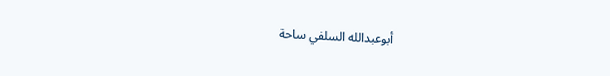أبوعبدالله السلفي ساحة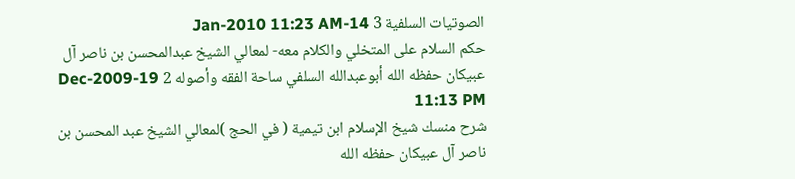الصوتيات السلفية 3 14-Jan-2010 11:23 AM
حكم السلام على المتخلي والكلام معه- لمعالي الشيخ عبدالمحسن بن ناصر آل عبيكان حفظه الله أبوعبدالله السلفي ساحة الفقه وأصوله 2 19-Dec-2009 11:13 PM
شرح منسك شيخ الإسلام ابن تيمية ( في الحج )لمعالي الشيخ عبد المحسن بن ناصر آل عبيكان حفظه الله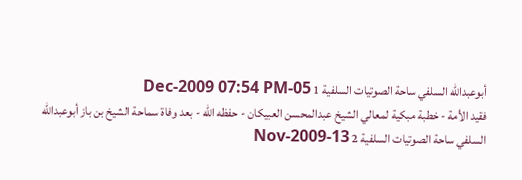أبوعبدالله السلفي ساحة الصوتيات السلفية 1 05-Dec-2009 07:54 PM
فقيد الأمة - خطبة مبكية لمعالي الشيخ عبدالمحسن العبيكان - حفظه الله - بعد وفاة سماحة الشيخ بن باز أبوعبدالله السلفي ساحة الصوتيات السلفية 2 13-Nov-2009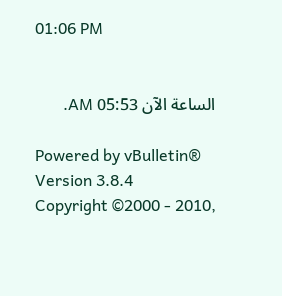01:06 PM


الساعة الآن 05:53 AM.

Powered by vBulletin® Version 3.8.4
Copyright ©2000 - 2010,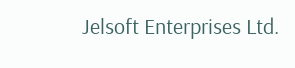Jelsoft Enterprises Ltd.